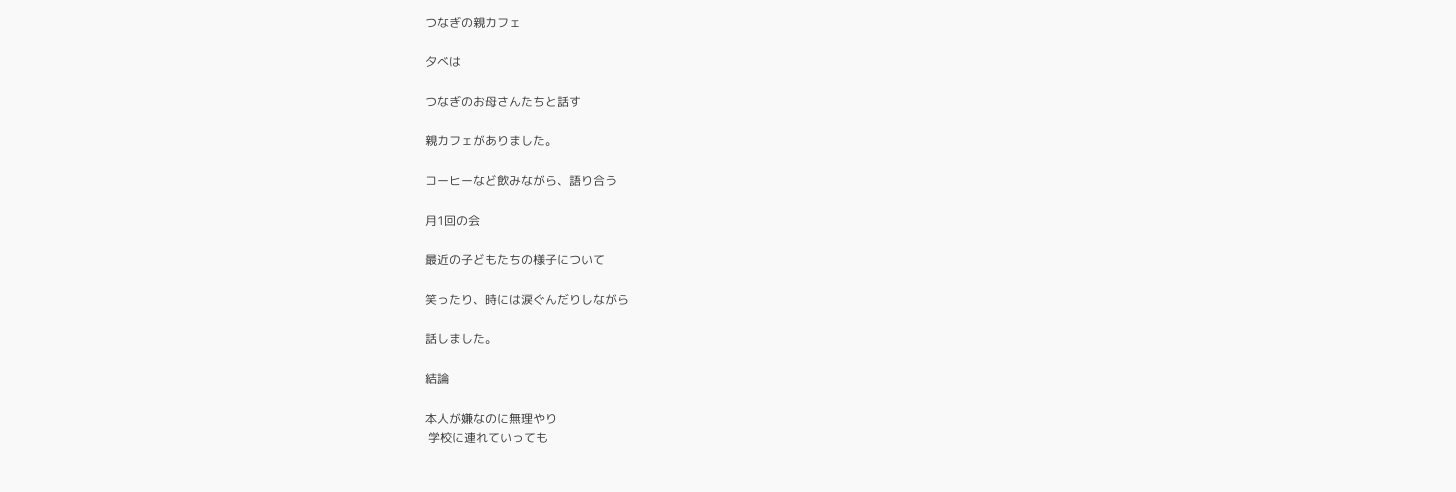つなぎの親カフェ

夕べは

つなぎのお母さんたちと話す

親カフェがありました。

コーヒーなど飲みながら、語り合う

月1回の会

最近の子どもたちの様子について

笑ったり、時には涙ぐんだりしながら

話しました。

結論

本人が嫌なのに無理やり
 学校に連れていっても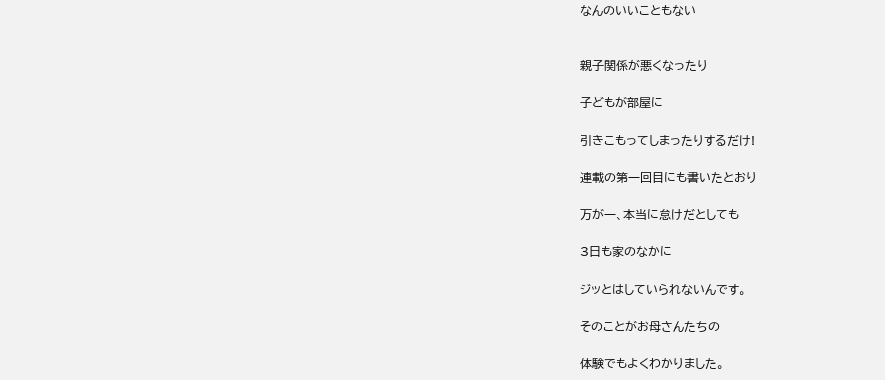なんのいいこともない


親子関係が悪くなったり

子どもが部屋に

引きこもってしまったりするだけ!

連載の第一回目にも書いたとおり

万が一、本当に怠けだとしても

3日も家のなかに

ジッとはしていられないんです。

そのことがお母さんたちの

体験でもよくわかりました。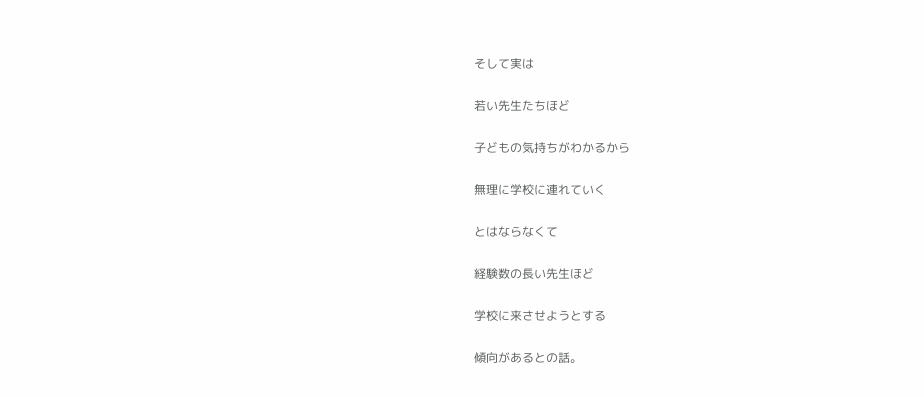そして実は

若い先生たちほど

子どもの気持ちがわかるから

無理に学校に連れていく

とはならなくて

経験数の長い先生ほど

学校に来させようとする

傾向があるとの話。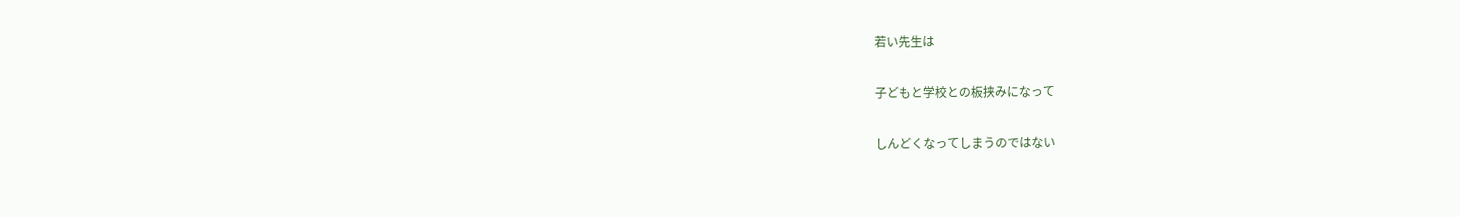若い先生は

子どもと学校との板挟みになって

しんどくなってしまうのではない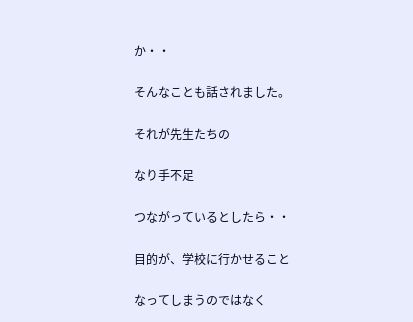か・・

そんなことも話されました。

それが先生たちの

なり手不足

つながっているとしたら・・

目的が、学校に行かせること

なってしまうのではなく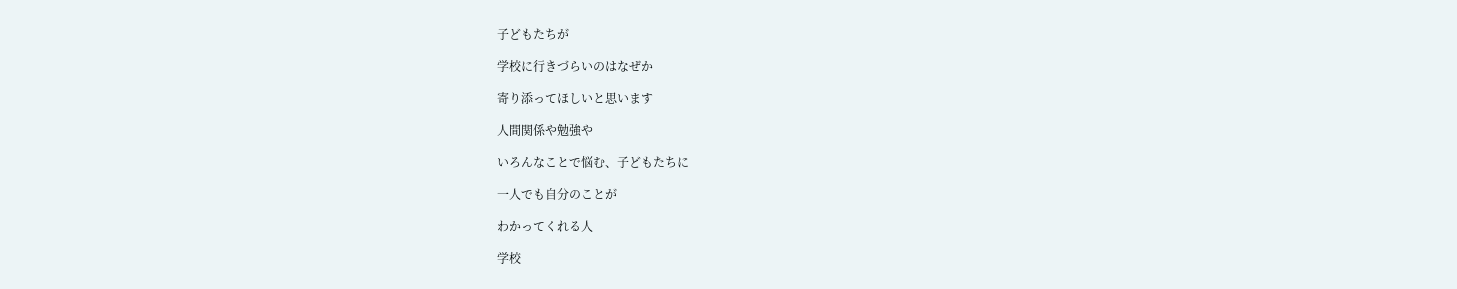子どもたちが

学校に行きづらいのはなぜか

寄り添ってほしいと思います

人間関係や勉強や

いろんなことで悩む、子どもたちに

一人でも自分のことが

わかってくれる人

学校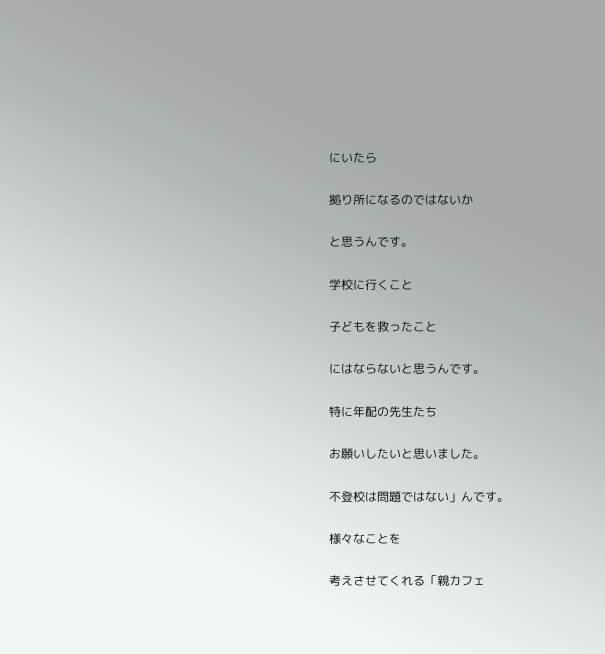にいたら

拠り所になるのではないか

と思うんです。

学校に行くこと

子どもを救ったこと

にはならないと思うんです。

特に年配の先生たち

お願いしたいと思いました。

不登校は問題ではない」んです。

様々なことを

考えさせてくれる「親カフェ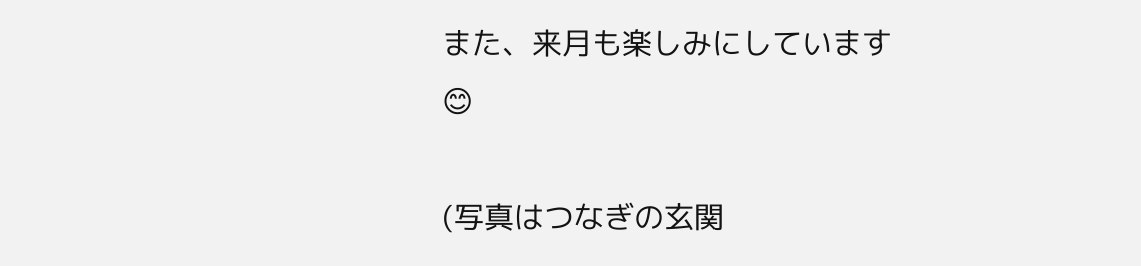また、来月も楽しみにしています😊

(写真はつなぎの玄関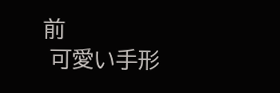前
 可愛い手形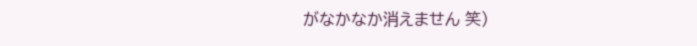がなかなか消えません 笑)